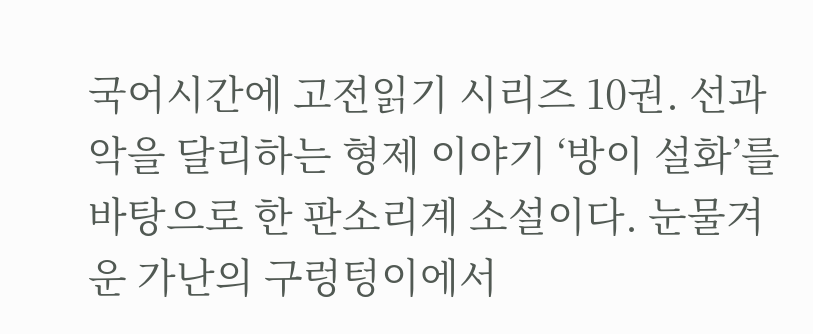국어시간에 고전읽기 시리즈 10권. 선과 악을 달리하는 형제 이야기 ‘방이 설화’를 바탕으로 한 판소리계 소설이다. 눈물겨운 가난의 구렁텅이에서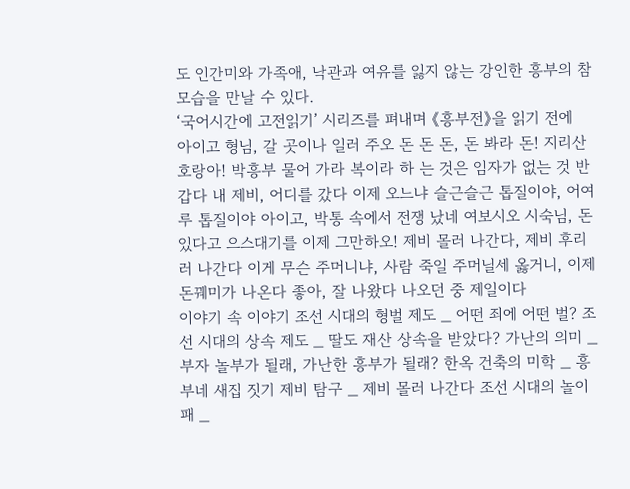도 인간미와 가족애, 낙관과 여유를 잃지 않는 강인한 흥부의 참모습을 만날 수 있다.
‘국어시간에 고전읽기’ 시리즈를 펴내며 《흥부전》을 읽기 전에
아이고 형님, 갈 곳이나 일러 주오 돈 돈 돈, 돈 봐라 돈! 지리산 호랑아! 박흥부 물어 가라 복이라 하 는 것은 임자가 없는 것 반갑다 내 제비, 어디를 갔다 이제 오느냐 슬근슬근 톱질이야, 어여루 톱질이야 아이고, 박통 속에서 전쟁 났네 여보시오 시숙님, 돈 있다고 으스대기를 이제 그만하오! 제비 몰러 나간다, 제비 후리러 나간다 이게 무슨 주머니냐, 사람 죽일 주머닐세 옳거니, 이제 돈꿰미가 나온다 좋아, 잘 나왔다 나오던 중 제일이다
이야기 속 이야기 조선 시대의 형벌 제도 _ 어떤 죄에 어떤 벌? 조선 시대의 상속 제도 _ 딸도 재산 상속을 받았다? 가난의 의미 _ 부자 놀부가 될래, 가난한 흥부가 될래? 한옥 건축의 미학 _ 흥부네 새집 짓기 제비 탐구 _ 제비 몰러 나간다 조선 시대의 놀이패 _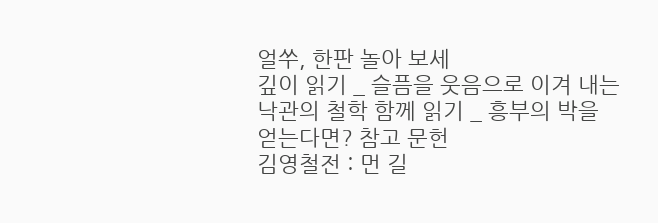얼쑤, 한판 놀아 보세
깊이 읽기 _ 슬픔을 웃음으로 이겨 내는 낙관의 철학 함께 읽기 _ 흥부의 박을 얻는다면? 참고 문헌
김영철전 : 먼 길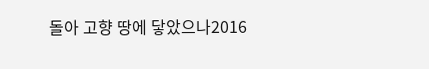돌아 고향 땅에 닿았으나2016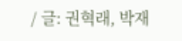/ 글: 권혁래, 박재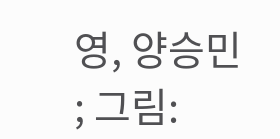영, 양승민 ; 그림: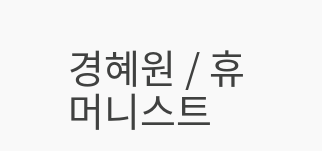경혜원 / 휴머니스트